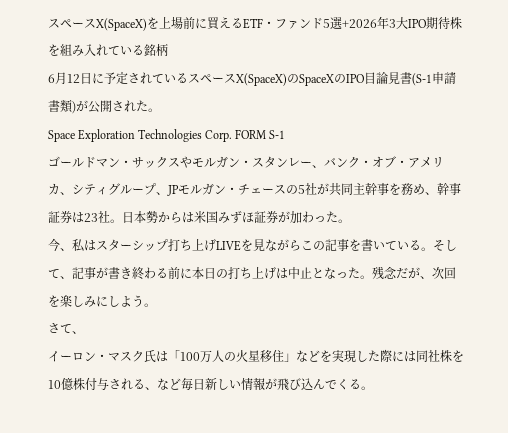スペースX(SpaceX)を上場前に買えるETF・ファンド5選+2026年3大IPO期待株を組み入れている銘柄
6月12日に予定されているスペースX(SpaceX)のSpaceXのIPO目論見書(S-1申請書類)が公開された。
Space Exploration Technologies Corp. FORM S-1
ゴールドマン・サックスやモルガン・スタンレー、バンク・オブ・アメリカ、シティグループ、JPモルガン・チェースの5社が共同主幹事を務め、幹事証券は23社。日本勢からは米国みずほ証券が加わった。
今、私はスターシップ打ち上げLIVEを見ながらこの記事を書いている。そして、記事が書き終わる前に本日の打ち上げは中止となった。残念だが、次回を楽しみにしよう。
さて、
イーロン・マスク氏は「100万人の火星移住」などを実現した際には同社株を10億株付与される、など毎日新しい情報が飛び込んでくる。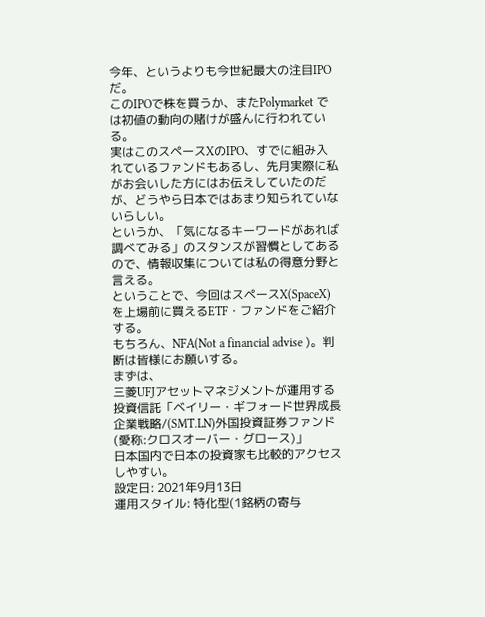今年、というよりも今世紀最大の注目IPOだ。
このIPOで株を買うか、またPolymarket では初値の動向の賭けが盛んに行われている。
実はこのスペースXのIPO、すでに組み入れているファンドもあるし、先月実際に私がお会いした方にはお伝えしていたのだが、どうやら日本ではあまり知られていないらしい。
というか、「気になるキーワードがあれば調べてみる」のスタンスが習慣としてあるので、情報収集については私の得意分野と言える。
ということで、今回はスペースX(SpaceX)を上場前に買えるETF・ファンドをご紹介する。
もちろん、NFA(Not a financial advise )。判断は皆様にお願いする。
まずは、
三菱UFJアセットマネジメントが運用する投資信託「ベイリー・ギフォード世界成長企業戦略/(SMT.LN)外国投資証券ファンド(愛称:クロスオーバー・グロース)」
日本国内で日本の投資家も比較的アクセスしやすい。
設定日: 2021年9月13日
運用スタイル: 特化型(1銘柄の寄与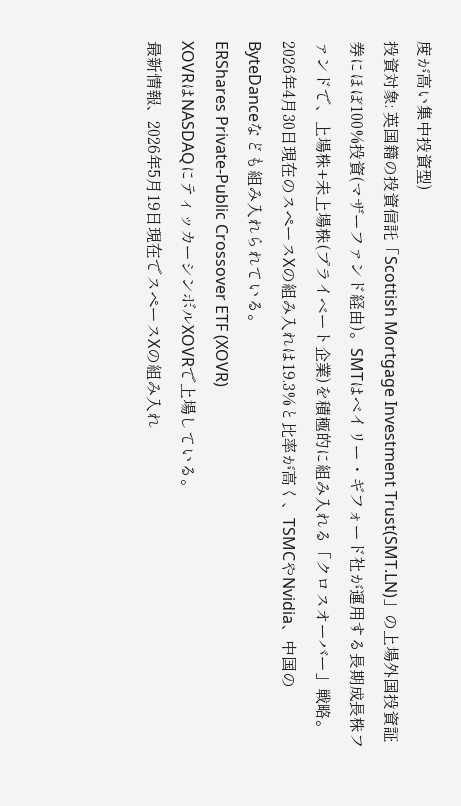度が高い集中投資型)
投資対象: 英国籍の投資信託「Scottish Mortgage Investment Trust(SMT.LN)」の上場外国投資証券にほぼ100%投資(マザーファンド経由)。SMTはベイリー・ギフォード社が運用する長期成長株ファンドで、上場株+未上場株(プライベート企業)を積極的に組み入れる「クロスオーバー」戦略。
2026年4月30日現在のスペースXの組み入れは19.3%と比率が高く、TSMCやNvidia、中国のByteDanceなども組み入れられている。
ERShares Private-Public Crossover ETF (XOVR)
XOVRはNASDAQにティッカーシンボルXOVRで上場している。
最新情報、2026年5月19日現在でスペースXの組み入れ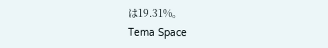は19.31%。
Tema Space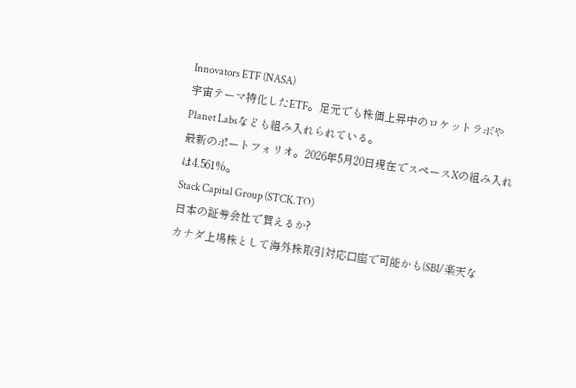Innovators ETF (NASA)
宇宙テーマ特化したETF。足元でも株価上昇中のロケットラボやPlanet Labsなども組み入れられている。
最新のポートフォリオ。2026年5月20日現在でスペースXの組み入れは4.561%。
Stack Capital Group (STCK.TO)
日本の証券会社で買えるか?
カナダ上場株として海外株取引対応口座で可能かも(SBI/楽天な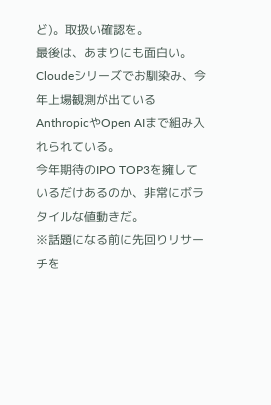ど)。取扱い確認を。
最後は、あまりにも面白い。
Cloudeシリーズでお馴染み、今年上場観測が出ているAnthropicやOpen AIまで組み入れられている。
今年期待のIPO TOP3を擁しているだけあるのか、非常にボラタイルな値動きだ。
※話題になる前に先回りリサーチを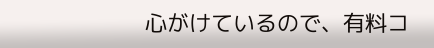心がけているので、有料コ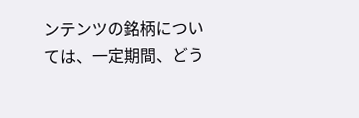ンテンツの銘柄については、一定期間、どう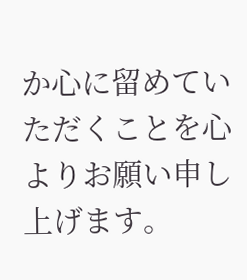か心に留めていただくことを心よりお願い申し上げます。